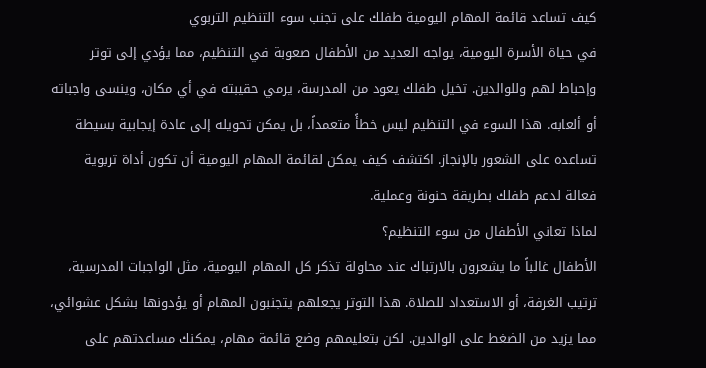كيف تساعد قائمة المهام اليومية طفلك على تجنب سوء التنظيم التربوي
في حياة الأسرة اليومية، يواجه العديد من الأطفال صعوبة في التنظيم، مما يؤدي إلى توتر وإحباط لهم وللوالدين. تخيل طفلك يعود من المدرسة، يرمي حقيبته في أي مكان، وينسى واجباته أو ألعابه. هذا السوء في التنظيم ليس خطأً متعمداً، بل يمكن تحويله إلى عادة إيجابية بسيطة تساعده على الشعور بالإنجاز. اكتشف كيف يمكن لقائمة المهام اليومية أن تكون أداة تربوية فعالة لدعم طفلك بطريقة حنونة وعملية.
لماذا تعاني الأطفال من سوء التنظيم؟
الأطفال غالباً ما يشعرون بالارتباك عند محاولة تذكر كل المهام اليومية، مثل الواجبات المدرسية، ترتيب الغرفة، أو الاستعداد للصلاة. هذا التوتر يجعلهم يتجنبون المهام أو يؤدونها بشكل عشوائي، مما يزيد من الضغط على الوالدين. لكن بتعليمهم وضع قائمة مهام، يمكنك مساعدتهم على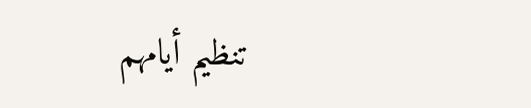تنظيم أيامهم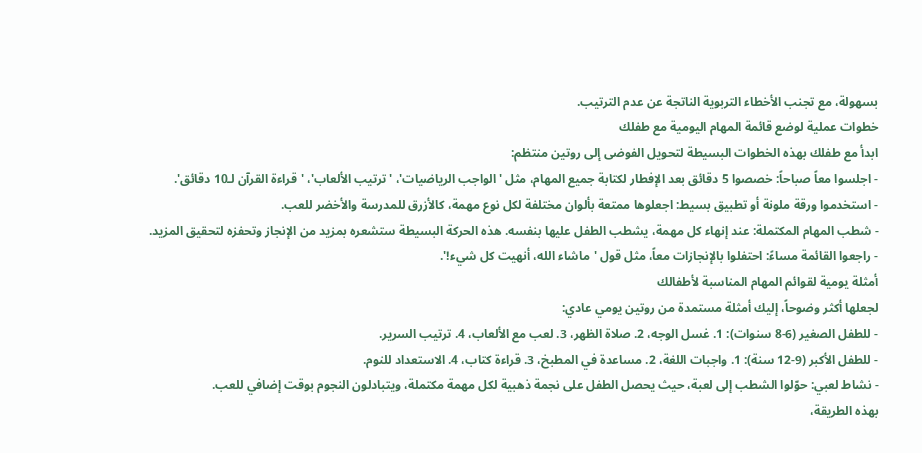بسهولة، مع تجنب الأخطاء التربوية الناتجة عن عدم الترتيب.
خطوات عملية لوضع قائمة المهام اليومية مع طفلك
ابدأ مع طفلك بهذه الخطوات البسيطة لتحويل الفوضى إلى روتين منتظم:
- اجلسوا معاً صباحاً: خصصوا 5 دقائق بعد الإفطار لكتابة جميع المهام، مثل 'الواجب الرياضيات'، 'ترتيب الألعاب'، 'قراءة القرآن لـ10 دقائق'.
- استخدموا ورقة ملونة أو تطبيق بسيط: اجعلوها ممتعة بألوان مختلفة لكل نوع مهمة، كالأزرق للمدرسة والأخضر للعب.
- شطب المهام المكتملة: عند إنهاء كل مهمة، يشطب الطفل عليها بنفسه. هذه الحركة البسيطة ستشعره بمزيد من الإنجاز وتحفزه لتحقيق المزيد.
- راجعوا القائمة مساءً: احتفلوا بالإنجازات معاً، مثل قول 'ماشاء الله، أنهيت كل شيء!'.
أمثلة يومية لقوائم المهام المناسبة لأطفالك
لجعلها أكثر وضوحاً، إليك أمثلة مستمدة من روتين يومي عادي:
- للطفل الصغير (6-8 سنوات): 1. غسل الوجه، 2. صلاة الظهر، 3. لعب مع الألعاب، 4. ترتيب السرير.
- للطفل الأكبر (9-12 سنة): 1. واجبات اللغة، 2. مساعدة في المطبخ، 3. قراءة كتاب، 4. الاستعداد للنوم.
- نشاط لعبي: حوّلوا الشطب إلى لعبة، حيث يحصل الطفل على نجمة ذهبية لكل مهمة مكتملة، ويتبادلون النجوم بوقت إضافي للعب.
بهذه الطريقة،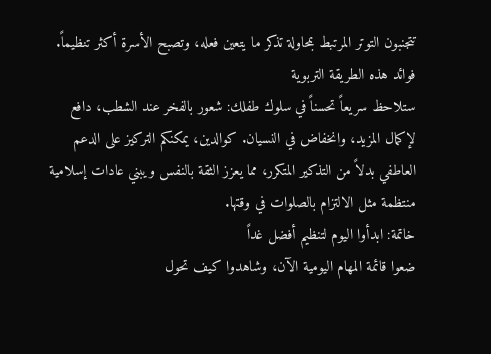تتجنبون التوتر المرتبط بمحاولة تذكر ما يتعين فعله، وتصبح الأسرة أكثر تنظيماً.
فوائد هذه الطريقة التربوية
ستلاحظ سريعاً تحسناً في سلوك طفلك: شعور بالفخر عند الشطب، دافع لإكمال المزيد، وانخفاض في النسيان. كوالدين، يمكنكم التركيز على الدعم العاطفي بدلاً من التذكير المتكرر، مما يعزز الثقة بالنفس ويبني عادات إسلامية منتظمة مثل الالتزام بالصلوات في وقتها.
خاتمة: ابدأوا اليوم لتنظيم أفضل غداً
ضعوا قائمة المهام اليومية الآن، وشاهدوا كيف تحول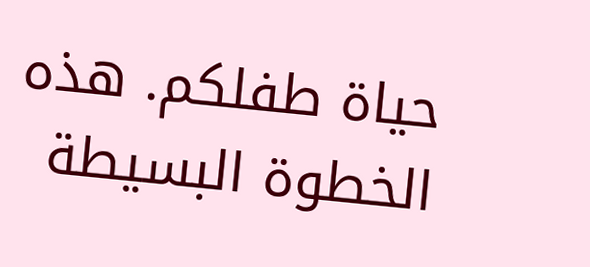حياة طفلكم. هذه الخطوة البسيطة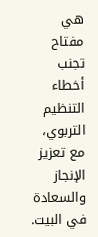هي مفتاح تجنب أخطاء التنظيم التربوي، مع تعزيز الإنجاز والسعادة في البيت.